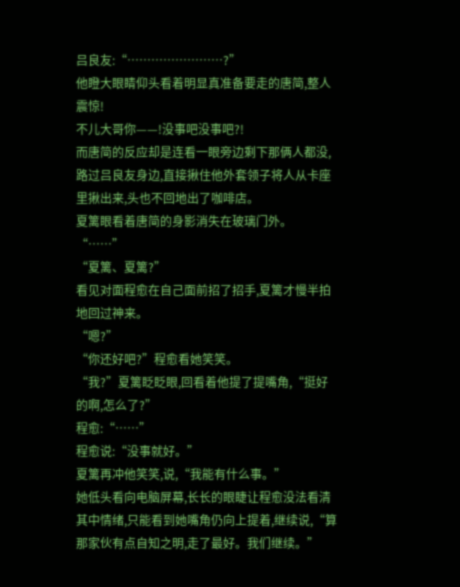吕良友:“……………………?”
他瞪大眼睛仰头看着明显真准备要走的唐简,整人震惊!
不儿大哥你——!没事吧没事吧?!
而唐简的反应却是连看一眼旁边剩下那俩人都没,路过吕良友身边,直接揪住他外套领子将人从卡座里揪出来,头也不回地出了咖啡店。
夏篱眼看着唐简的身影消失在玻璃门外。
“……”
“夏篱、夏篱?”
看见对面程愈在自己面前招了招手,夏篱才慢半拍地回过神来。
“嗯?”
“你还好吧?”程愈看她笑笑。
“我?”夏篱眨眨眼,回看着他提了提嘴角,“挺好的啊,怎么了?”
程愈:“……”
程愈说:“没事就好。”
夏篱再冲他笑笑,说,“我能有什么事。”
她低头看向电脑屏幕,长长的眼睫让程愈没法看清其中情绪,只能看到她嘴角仍向上提着,继续说,“算那家伙有点自知之明,走了最好。我们继续。”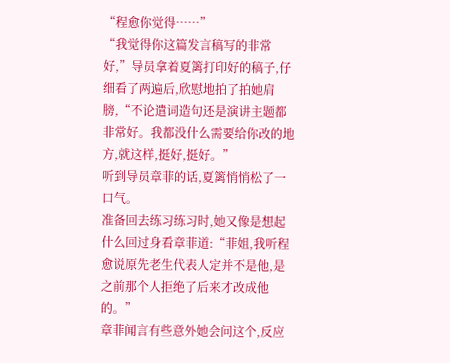“程愈你觉得……”
“我觉得你这篇发言稿写的非常好,”导员拿着夏篱打印好的稿子,仔细看了两遍后,欣慰地拍了拍她肩膀,“不论遣词造句还是演讲主题都非常好。我都没什么需要给你改的地方,就这样,挺好,挺好。”
听到导员章菲的话,夏篱悄悄松了一口气。
准备回去练习练习时,她又像是想起什么回过身看章菲道:“菲姐,我听程愈说原先老生代表人定并不是他,是之前那个人拒绝了后来才改成他的。”
章菲闻言有些意外她会问这个,反应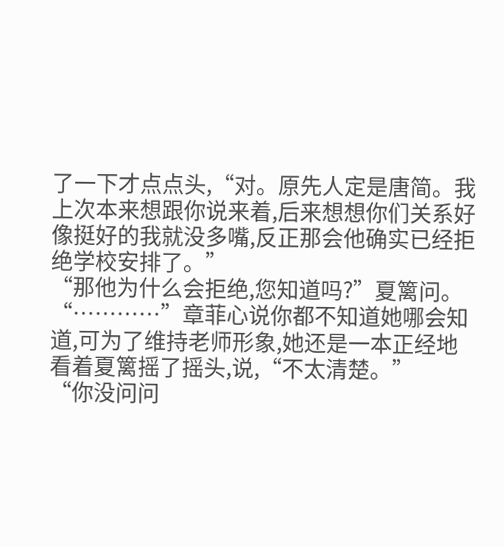了一下才点点头,“对。原先人定是唐简。我上次本来想跟你说来着,后来想想你们关系好像挺好的我就没多嘴,反正那会他确实已经拒绝学校安排了。”
“那他为什么会拒绝,您知道吗?”夏篱问。
“…………”章菲心说你都不知道她哪会知道,可为了维持老师形象,她还是一本正经地看着夏篱摇了摇头,说,“不太清楚。”
“你没问问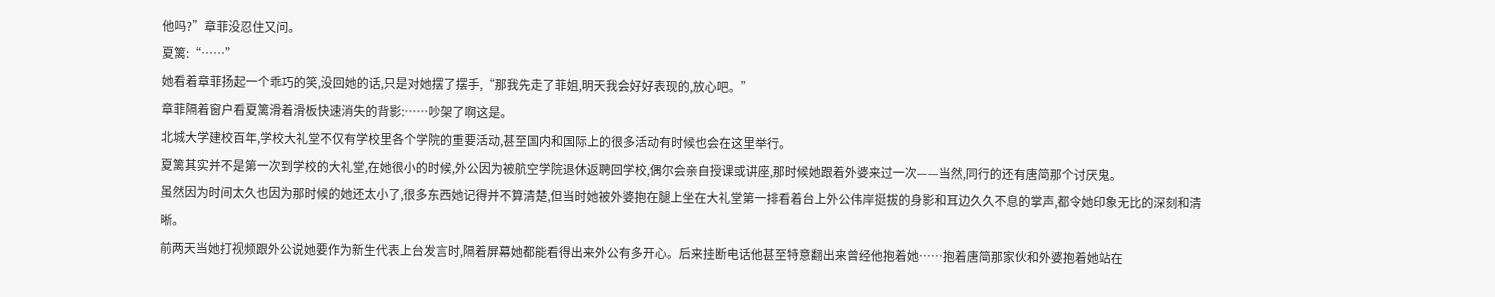他吗?”章菲没忍住又问。
夏篱:“……”
她看着章菲扬起一个乖巧的笑,没回她的话,只是对她摆了摆手,“那我先走了菲姐,明天我会好好表现的,放心吧。”
章菲隔着窗户看夏篱滑着滑板快速消失的背影:……吵架了啊这是。
北城大学建校百年,学校大礼堂不仅有学校里各个学院的重要活动,甚至国内和国际上的很多活动有时候也会在这里举行。
夏篱其实并不是第一次到学校的大礼堂,在她很小的时候,外公因为被航空学院退休返聘回学校,偶尔会亲自授课或讲座,那时候她跟着外婆来过一次——当然,同行的还有唐简那个讨厌鬼。
虽然因为时间太久也因为那时候的她还太小了,很多东西她记得并不算清楚,但当时她被外婆抱在腿上坐在大礼堂第一排看着台上外公伟岸挺拔的身影和耳边久久不息的掌声,都令她印象无比的深刻和清晰。
前两天当她打视频跟外公说她要作为新生代表上台发言时,隔着屏幕她都能看得出来外公有多开心。后来挂断电话他甚至特意翻出来曾经他抱着她……抱着唐简那家伙和外婆抱着她站在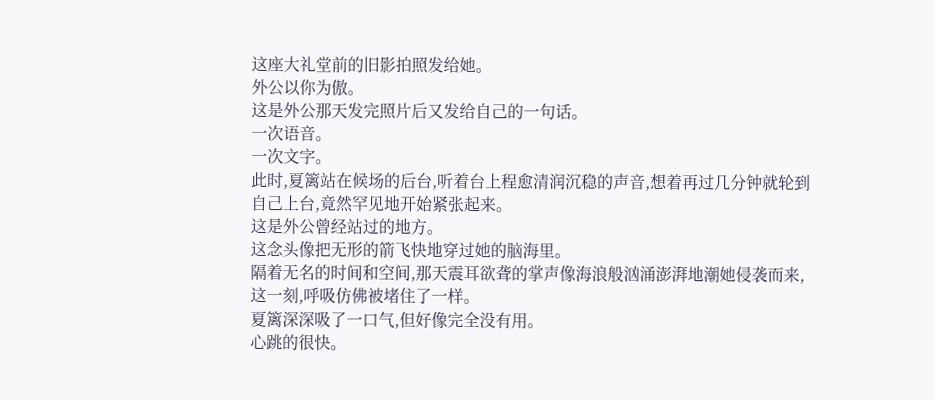这座大礼堂前的旧影拍照发给她。
外公以你为傲。
这是外公那天发完照片后又发给自己的一句话。
一次语音。
一次文字。
此时,夏篱站在候场的后台,听着台上程愈清润沉稳的声音,想着再过几分钟就轮到自己上台,竟然罕见地开始紧张起来。
这是外公曾经站过的地方。
这念头像把无形的箭飞快地穿过她的脑海里。
隔着无名的时间和空间,那天震耳欲聋的掌声像海浪般汹涌澎湃地潮她侵袭而来,这一刻,呼吸仿佛被堵住了一样。
夏篱深深吸了一口气,但好像完全没有用。
心跳的很快。